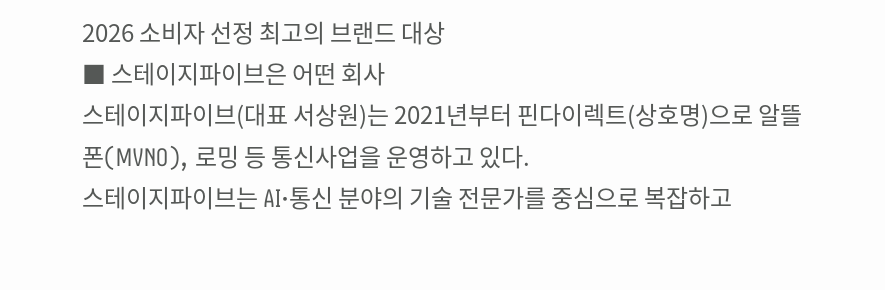2026 소비자 선정 최고의 브랜드 대상
■ 스테이지파이브은 어떤 회사
스테이지파이브(대표 서상원)는 2021년부터 핀다이렉트(상호명)으로 알뜰폰(MVNO), 로밍 등 통신사업을 운영하고 있다.
스테이지파이브는 AI·통신 분야의 기술 전문가를 중심으로 복잡하고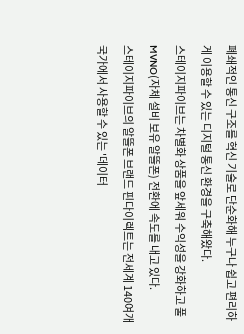폐쇄적인 통신 구조를 혁신 기술로 단순화해 누구나 쉽고 편리하게 이용할 수 있는 디지털 통신 환경을 구축해왔다.
스테이지파이브는 차별화 상품을 앞세워 수익성을 강화하고 풀MVNO(자체 설비 보유 알뜰폰) 전환에 속도를 내고 있다.
스테이지파이브의 알뜰폰 브랜드 핀다이렉트는 전세계 140여개 국가에서 사용할 수 있는 '데이터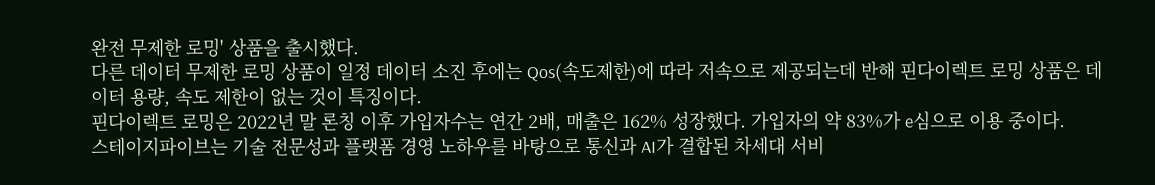완전 무제한 로밍' 상품을 출시했다.
다른 데이터 무제한 로밍 상품이 일정 데이터 소진 후에는 Qos(속도제한)에 따라 저속으로 제공되는데 반해 핀다이렉트 로밍 상품은 데이터 용량, 속도 제한이 없는 것이 특징이다.
핀다이렉트 로밍은 2022년 말 론칭 이후 가입자수는 연간 2배, 매출은 162% 성장했다. 가입자의 약 83%가 e심으로 이용 중이다.
스테이지파이브는 기술 전문성과 플랫폼 경영 노하우를 바탕으로 통신과 AI가 결합된 차세대 서비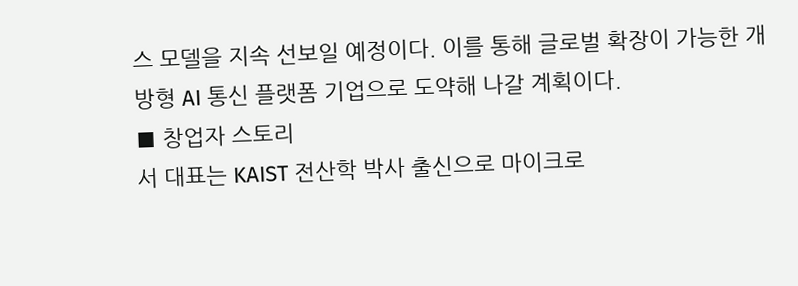스 모델을 지속 선보일 예정이다. 이를 통해 글로벌 확장이 가능한 개방형 AI 통신 플랫폼 기업으로 도약해 나갈 계획이다.
■ 창업자 스토리
서 대표는 KAIST 전산학 박사 출신으로 마이크로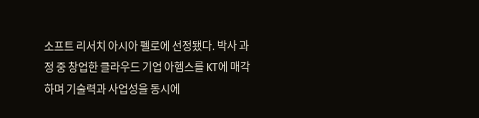소프트 리서치 아시아 펠로에 선정됐다. 박사 과정 중 창업한 클라우드 기업 아헴스를 KT에 매각하며 기술력과 사업성을 동시에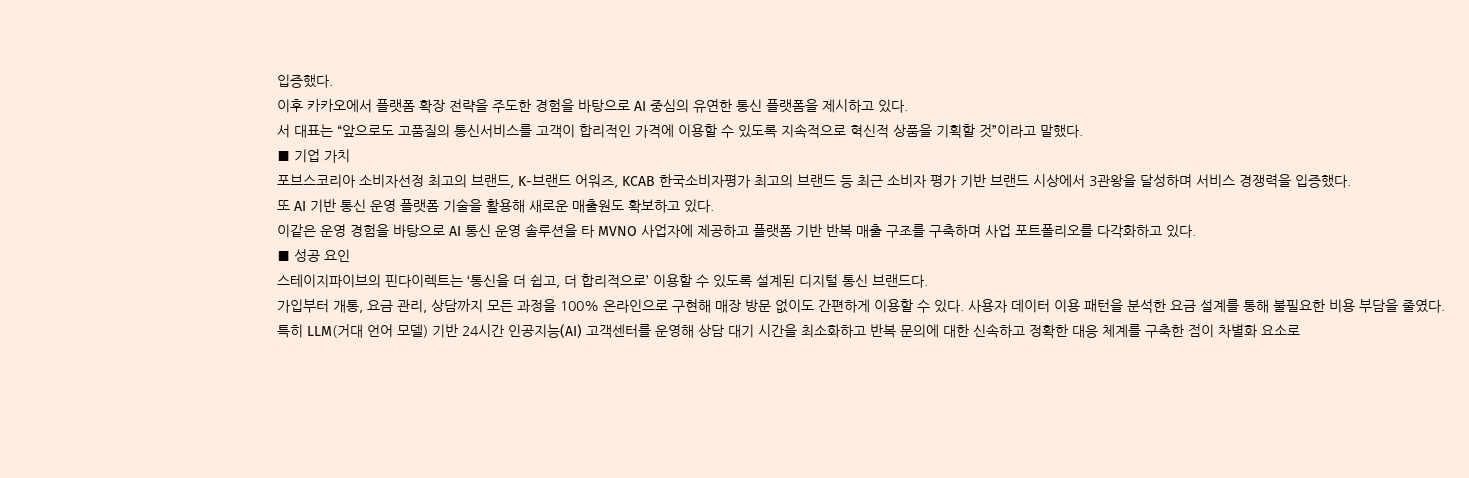입증했다.
이후 카카오에서 플랫폼 확장 전략을 주도한 경험을 바탕으로 AI 중심의 유연한 통신 플랫폼을 제시하고 있다.
서 대표는 “앞으로도 고품질의 통신서비스를 고객이 합리적인 가격에 이용할 수 있도록 지속적으로 혁신적 상품을 기획할 것”이라고 말했다.
■ 기업 가치
포브스코리아 소비자선정 최고의 브랜드, K-브랜드 어워즈, KCAB 한국소비자평가 최고의 브랜드 등 최근 소비자 평가 기반 브랜드 시상에서 3관왕을 달성하며 서비스 경쟁력을 입증했다.
또 AI 기반 통신 운영 플랫폼 기술을 활용해 새로운 매출원도 확보하고 있다.
이같은 운영 경험을 바탕으로 AI 통신 운영 솔루션을 타 MVNO 사업자에 제공하고 플랫폼 기반 반복 매출 구조를 구축하며 사업 포트폴리오를 다각화하고 있다.
■ 성공 요인
스테이지파이브의 핀다이렉트는 ‘통신을 더 쉽고, 더 합리적으로’ 이용할 수 있도록 설계된 디지털 통신 브랜드다.
가입부터 개통, 요금 관리, 상담까지 모든 과정을 100% 온라인으로 구현해 매장 방문 없이도 간편하게 이용할 수 있다. 사용자 데이터 이용 패턴을 분석한 요금 설계를 통해 불필요한 비용 부담을 줄였다.
특히 LLM(거대 언어 모델) 기반 24시간 인공지능(AI) 고객센터를 운영해 상담 대기 시간을 최소화하고 반복 문의에 대한 신속하고 정확한 대응 체계를 구축한 점이 차별화 요소로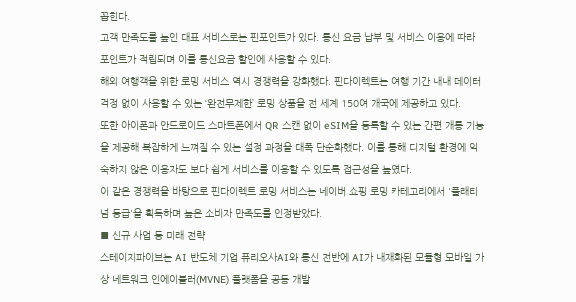꼽힌다.
고객 만족도를 높인 대표 서비스로는 핀포인트가 있다. 통신 요금 납부 및 서비스 이용에 따라 포인트가 적립되며 이를 통신요금 할인에 사용할 수 있다.
해외 여행객을 위한 로밍 서비스 역시 경쟁력을 강화했다. 핀다이렉트는 여행 기간 내내 데이터 걱정 없이 사용할 수 있는 ‘완전무제한’ 로밍 상품을 전 세계 150여 개국에 제공하고 있다.
또한 아이폰과 안드로이드 스마트폰에서 QR 스캔 없이 eSIM을 등록할 수 있는 간편 개통 기능을 제공해 복잡하게 느껴질 수 있는 설정 과정을 대폭 단순화했다. 이를 통해 디지털 환경에 익숙하지 않은 이용자도 보다 쉽게 서비스를 이용할 수 있도록 접근성을 높였다.
이 같은 경쟁력을 바탕으로 핀다이렉트 로밍 서비스는 네이버 쇼핑 로밍 카테고리에서 '플래티넘 등급'을 획득하며 높은 소비자 만족도를 인정받았다.
■ 신규 사업 등 미래 전략
스테이지파이브는 AI 반도체 기업 퓨리오사AI와 통신 전반에 AI가 내재화된 모듈형 모바일 가상 네트워크 인에이블러(MVNE) 플랫폼을 공동 개발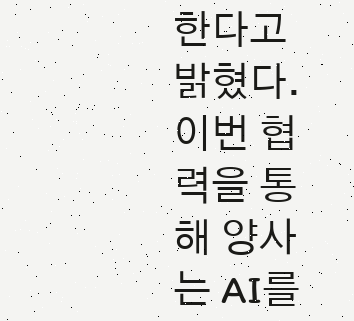한다고 밝혔다.
이번 협력을 통해 양사는 AI를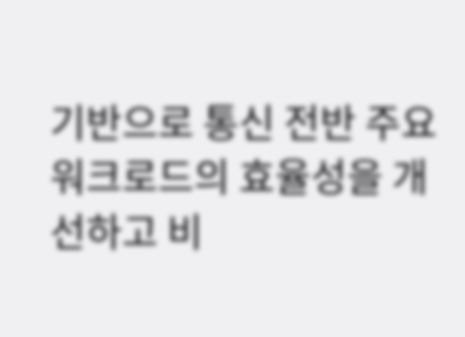기반으로 통신 전반 주요 워크로드의 효율성을 개선하고 비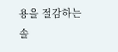용을 절감하는 솔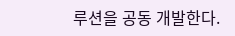루션을 공동 개발한다.